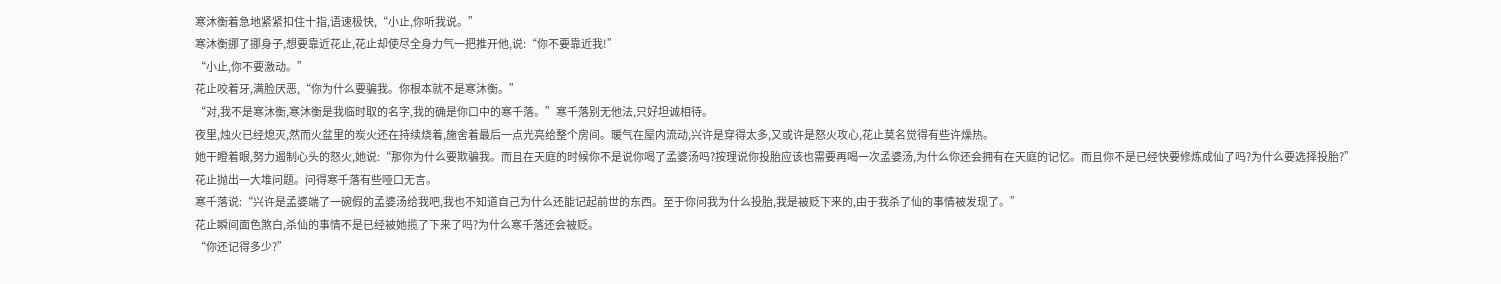寒沐衡着急地紧紧扣住十指,语速极快,“小止,你听我说。”
寒沐衡挪了挪身子,想要靠近花止,花止却使尽全身力气一把推开他,说:“你不要靠近我!”
“小止,你不要激动。”
花止咬着牙,满脸厌恶,“你为什么要骗我。你根本就不是寒沐衡。”
“对,我不是寒沐衡,寒沐衡是我临时取的名字,我的确是你口中的寒千落。”寒千落别无他法,只好坦诚相待。
夜里,烛火已经熄灭,然而火盆里的炭火还在持续烧着,施舍着最后一点光亮给整个房间。暖气在屋内流动,兴许是穿得太多,又或许是怒火攻心,花止莫名觉得有些许燥热。
她干瞪着眼,努力遏制心头的怒火,她说:“那你为什么要欺骗我。而且在天庭的时候你不是说你喝了孟婆汤吗?按理说你投胎应该也需要再喝一次孟婆汤,为什么你还会拥有在天庭的记忆。而且你不是已经快要修炼成仙了吗?为什么要选择投胎?”
花止抛出一大堆问题。问得寒千落有些哑口无言。
寒千落说:“兴许是孟婆端了一碗假的孟婆汤给我吧,我也不知道自己为什么还能记起前世的东西。至于你问我为什么投胎,我是被贬下来的,由于我杀了仙的事情被发现了。”
花止瞬间面色煞白,杀仙的事情不是已经被她揽了下来了吗?为什么寒千落还会被贬。
“你还记得多少?”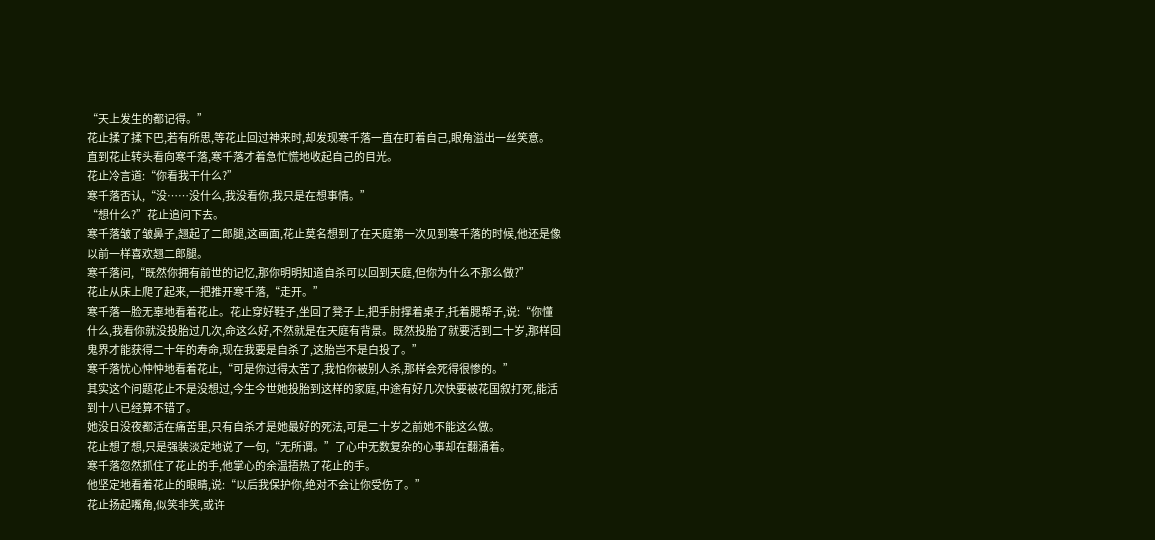“天上发生的都记得。”
花止揉了揉下巴,若有所思,等花止回过神来时,却发现寒千落一直在盯着自己,眼角溢出一丝笑意。
直到花止转头看向寒千落,寒千落才着急忙慌地收起自己的目光。
花止冷言道:“你看我干什么?”
寒千落否认,“没……没什么,我没看你,我只是在想事情。”
“想什么?”花止追问下去。
寒千落皱了皱鼻子,翘起了二郎腿,这画面,花止莫名想到了在天庭第一次见到寒千落的时候,他还是像以前一样喜欢翘二郎腿。
寒千落问,“既然你拥有前世的记忆,那你明明知道自杀可以回到天庭,但你为什么不那么做?”
花止从床上爬了起来,一把推开寒千落,“走开。”
寒千落一脸无辜地看着花止。花止穿好鞋子,坐回了凳子上,把手肘撑着桌子,托着腮帮子,说:“你懂什么,我看你就没投胎过几次,命这么好,不然就是在天庭有背景。既然投胎了就要活到二十岁,那样回鬼界才能获得二十年的寿命,现在我要是自杀了,这胎岂不是白投了。”
寒千落忧心忡忡地看着花止,“可是你过得太苦了,我怕你被别人杀,那样会死得很惨的。”
其实这个问题花止不是没想过,今生今世她投胎到这样的家庭,中途有好几次快要被花国叙打死,能活到十八已经算不错了。
她没日没夜都活在痛苦里,只有自杀才是她最好的死法,可是二十岁之前她不能这么做。
花止想了想,只是强装淡定地说了一句,“无所谓。”了心中无数复杂的心事却在翻涌着。
寒千落忽然抓住了花止的手,他掌心的余温捂热了花止的手。
他坚定地看着花止的眼睛,说:“以后我保护你,绝对不会让你受伤了。”
花止扬起嘴角,似笑非笑,或许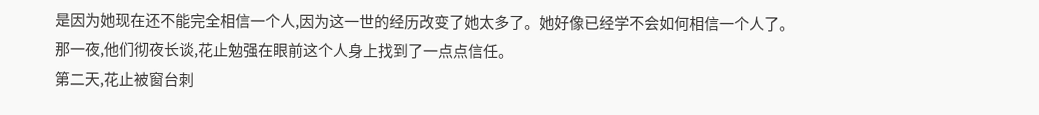是因为她现在还不能完全相信一个人,因为这一世的经历改变了她太多了。她好像已经学不会如何相信一个人了。
那一夜,他们彻夜长谈,花止勉强在眼前这个人身上找到了一点点信任。
第二天,花止被窗台刺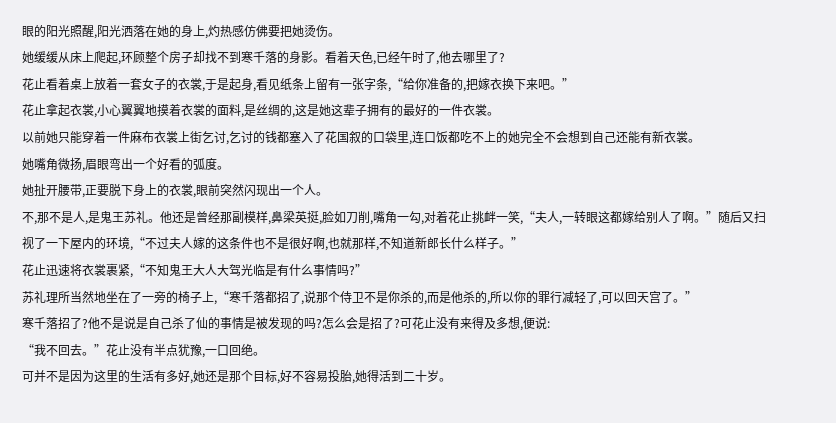眼的阳光照醒,阳光洒落在她的身上,灼热感仿佛要把她烫伤。
她缓缓从床上爬起,环顾整个房子却找不到寒千落的身影。看着天色,已经午时了,他去哪里了?
花止看着桌上放着一套女子的衣裳,于是起身,看见纸条上留有一张字条,“给你准备的,把嫁衣换下来吧。”
花止拿起衣裳,小心翼翼地摸着衣裳的面料,是丝绸的,这是她这辈子拥有的最好的一件衣裳。
以前她只能穿着一件麻布衣裳上街乞讨,乞讨的钱都塞入了花国叙的口袋里,连口饭都吃不上的她完全不会想到自己还能有新衣裳。
她嘴角微扬,眉眼弯出一个好看的弧度。
她扯开腰带,正要脱下身上的衣裳,眼前突然闪现出一个人。
不,那不是人,是鬼王苏礼。他还是曾经那副模样,鼻梁英挺,脸如刀削,嘴角一勾,对着花止挑衅一笑,“夫人,一转眼这都嫁给别人了啊。”随后又扫视了一下屋内的环境,“不过夫人嫁的这条件也不是很好啊,也就那样,不知道新郎长什么样子。”
花止迅速将衣裳裹紧,“不知鬼王大人大驾光临是有什么事情吗?”
苏礼理所当然地坐在了一旁的椅子上,“寒千落都招了,说那个侍卫不是你杀的,而是他杀的,所以你的罪行减轻了,可以回天宫了。”
寒千落招了?他不是说是自己杀了仙的事情是被发现的吗?怎么会是招了?可花止没有来得及多想,便说:
“我不回去。”花止没有半点犹豫,一口回绝。
可并不是因为这里的生活有多好,她还是那个目标,好不容易投胎,她得活到二十岁。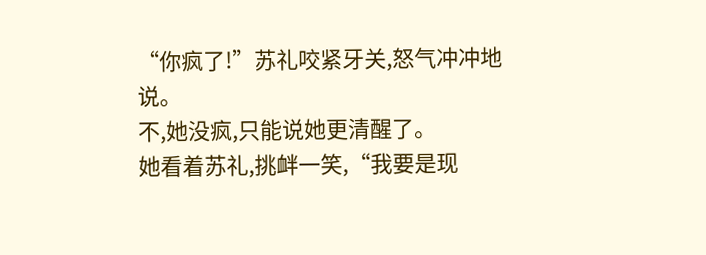“你疯了!”苏礼咬紧牙关,怒气冲冲地说。
不,她没疯,只能说她更清醒了。
她看着苏礼,挑衅一笑,“我要是现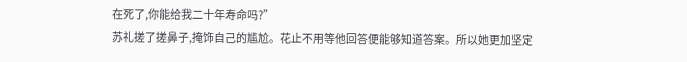在死了,你能给我二十年寿命吗?”
苏礼搓了搓鼻子,掩饰自己的尴尬。花止不用等他回答便能够知道答案。所以她更加坚定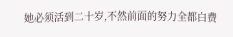她必须活到二十岁,不然前面的努力全都白费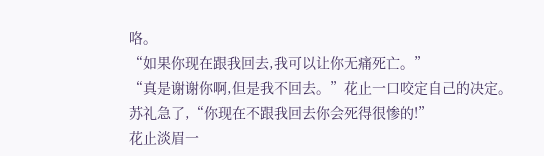咯。
“如果你现在跟我回去,我可以让你无痛死亡。”
“真是谢谢你啊,但是我不回去。”花止一口咬定自己的决定。
苏礼急了,“你现在不跟我回去你会死得很惨的!”
花止淡眉一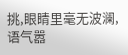挑,眼睛里毫无波澜,语气嚣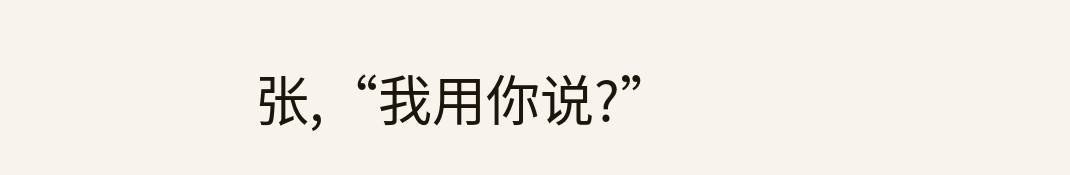张,“我用你说?”